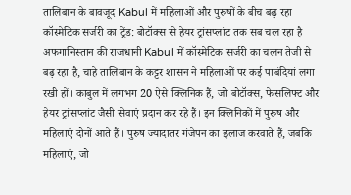तालिबान के बावजूद Kabul में महिलाओं और पुरुषों के बीच बढ़ रहा कॉस्मेटिक सर्जरी का ट्रेंड: बोटॉक्स से हेयर ट्रांसप्लांट तक सब चल रहा है
अफगानिस्तान की राजधानी Kabul में कॉस्मेटिक सर्जरी का चलन तेजी से बढ़ रहा है, चाहे तालिबान के कट्टर शासन ने महिलाओं पर कई पाबंदियां लगा रखी हों। काबुल में लगभग 20 ऐसे क्लिनिक हैं, जो बोटॉक्स, फेसलिफ्ट और हेयर ट्रांसप्लांट जैसी सेवाएं प्रदान कर रहे हैं। इन क्लिनिकों में पुरुष और महिलाएं दोनों आते हैं। पुरुष ज्यादातर गंजेपन का इलाज करवाते हैं, जबकि महिलाएं, जो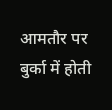आमतौर पर बुर्का में होती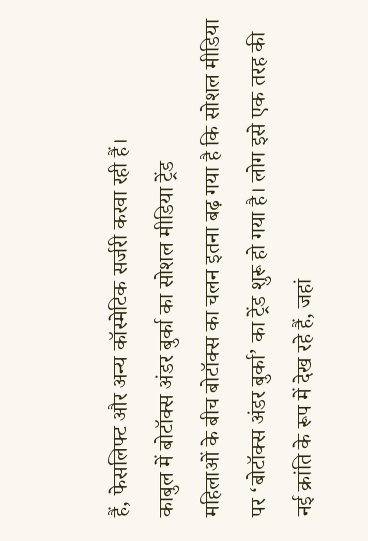हैं, फेसलिफ्ट और अन्य कॉस्मेटिक सर्जरी करवा रही हैं।
काबुल में बोटॉक्स अंडर बुर्का का सोशल मीडिया ट्रेंड
महिलाओं के बीच बोटॉक्स का चलन इतना बढ़ गया है कि सोशल मीडिया पर ‘बोटॉक्स अंडर बुर्का’ का ट्रेंड शुरू हो गया है। लोग इसे एक तरह की नई क्रांति के रूप में देख रहे हैं, जहां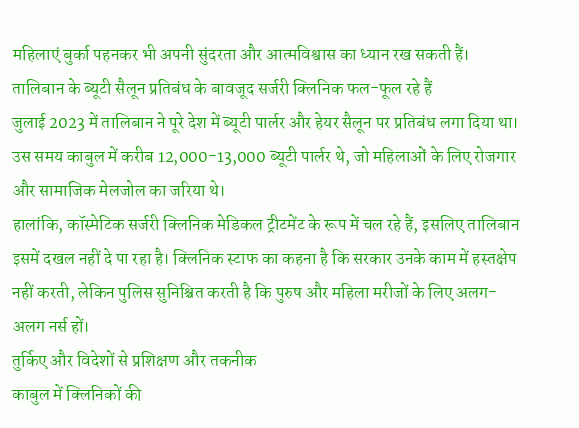महिलाएं बुर्का पहनकर भी अपनी सुंदरता और आत्मविश्वास का ध्यान रख सकती हैं।
तालिबान के ब्यूटी सैलून प्रतिबंध के बावजूद सर्जरी क्लिनिक फल-फूल रहे हैं
जुलाई 2023 में तालिबान ने पूरे देश में ब्यूटी पार्लर और हेयर सैलून पर प्रतिबंध लगा दिया था। उस समय काबुल में करीब 12,000-13,000 ब्यूटी पार्लर थे, जो महिलाओं के लिए रोजगार और सामाजिक मेलजोल का जरिया थे।
हालांकि, कॉस्मेटिक सर्जरी क्लिनिक मेडिकल ट्रीटमेंट के रूप में चल रहे हैं, इसलिए तालिबान इसमें दखल नहीं दे पा रहा है। क्लिनिक स्टाफ का कहना है कि सरकार उनके काम में हस्तक्षेप नहीं करती, लेकिन पुलिस सुनिश्चित करती है कि पुरुष और महिला मरीजों के लिए अलग-अलग नर्स हों।
तुर्किए और विदेशों से प्रशिक्षण और तकनीक
काबुल में क्लिनिकों की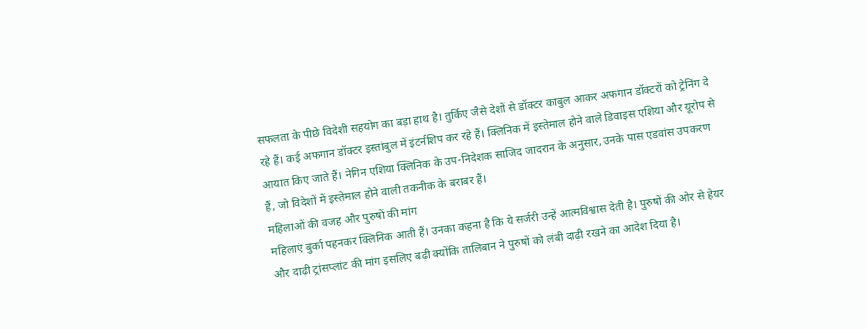सफलता के पीछे विदेशी सहयोग का बड़ा हाथ है। तुर्किए जैसे देशों से डॉक्टर काबुल आकर अफगान डॉक्टरों को ट्रेनिंग दे रहे हैं। कई अफगान डॉक्टर इस्तांबुल में इंटर्नशिप कर रहे हैं। क्लिनिक में इस्तेमाल होने वाले डिवाइस एशिया और यूरोप से आयात किए जाते हैं। नेगिन एशिया क्लिनिक के उप-निदेशक साजिद जादरान के अनुसार, उनके पास एडवांस उपकरण हैं, जो विदेशों में इस्तेमाल होने वाली तकनीक के बराबर हैं।
महिलाओं की वजह और पुरुषों की मांग
महिलाएं बुर्का पहनकर क्लिनिक आती हैं। उनका कहना है कि ये सर्जरी उन्हें आत्मविश्वास देती है। पुरुषों की ओर से हेयर और दाढ़ी ट्रांसप्लांट की मांग इसलिए बढ़ी क्योंकि तालिबान ने पुरुषों को लंबी दाढ़ी रखने का आदेश दिया है।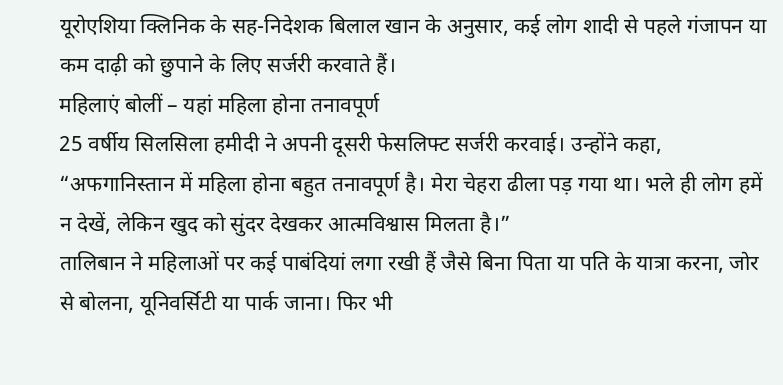यूरोएशिया क्लिनिक के सह-निदेशक बिलाल खान के अनुसार, कई लोग शादी से पहले गंजापन या कम दाढ़ी को छुपाने के लिए सर्जरी करवाते हैं।
महिलाएं बोलीं – यहां महिला होना तनावपूर्ण
25 वर्षीय सिलसिला हमीदी ने अपनी दूसरी फेसलिफ्ट सर्जरी करवाई। उन्होंने कहा, “अफगानिस्तान में महिला होना बहुत तनावपूर्ण है। मेरा चेहरा ढीला पड़ गया था। भले ही लोग हमें न देखें, लेकिन खुद को सुंदर देखकर आत्मविश्वास मिलता है।”
तालिबान ने महिलाओं पर कई पाबंदियां लगा रखी हैं जैसे बिना पिता या पति के यात्रा करना, जोर से बोलना, यूनिवर्सिटी या पार्क जाना। फिर भी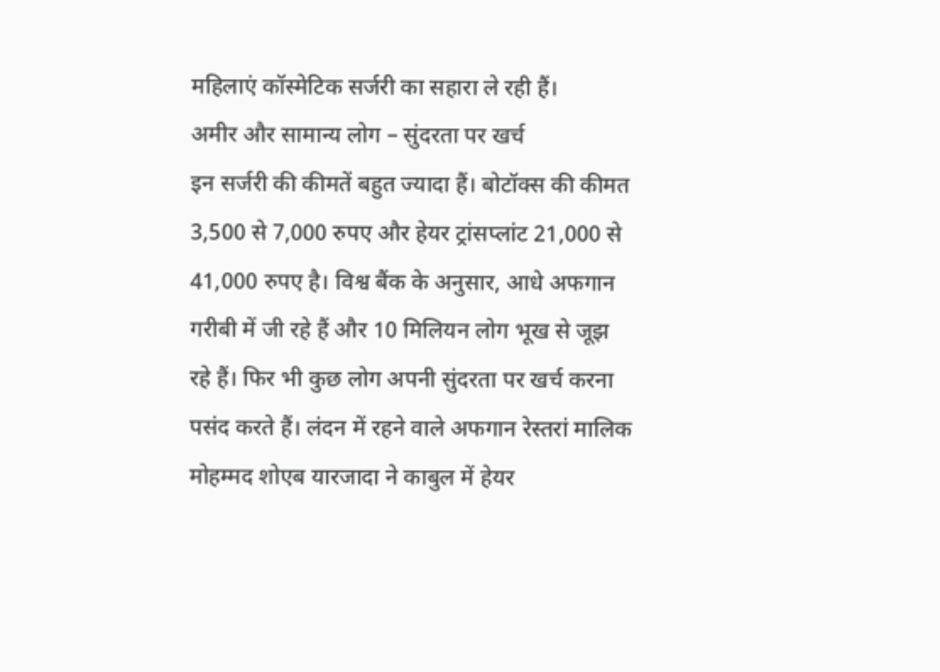महिलाएं कॉस्मेटिक सर्जरी का सहारा ले रही हैं।
अमीर और सामान्य लोग – सुंदरता पर खर्च
इन सर्जरी की कीमतें बहुत ज्यादा हैं। बोटॉक्स की कीमत 3,500 से 7,000 रुपए और हेयर ट्रांसप्लांट 21,000 से 41,000 रुपए है। विश्व बैंक के अनुसार, आधे अफगान गरीबी में जी रहे हैं और 10 मिलियन लोग भूख से जूझ रहे हैं। फिर भी कुछ लोग अपनी सुंदरता पर खर्च करना पसंद करते हैं। लंदन में रहने वाले अफगान रेस्तरां मालिक मोहम्मद शोएब यारजादा ने काबुल में हेयर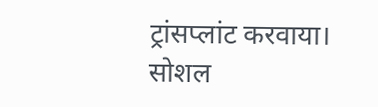ट्रांसप्लांट करवाया।
सोशल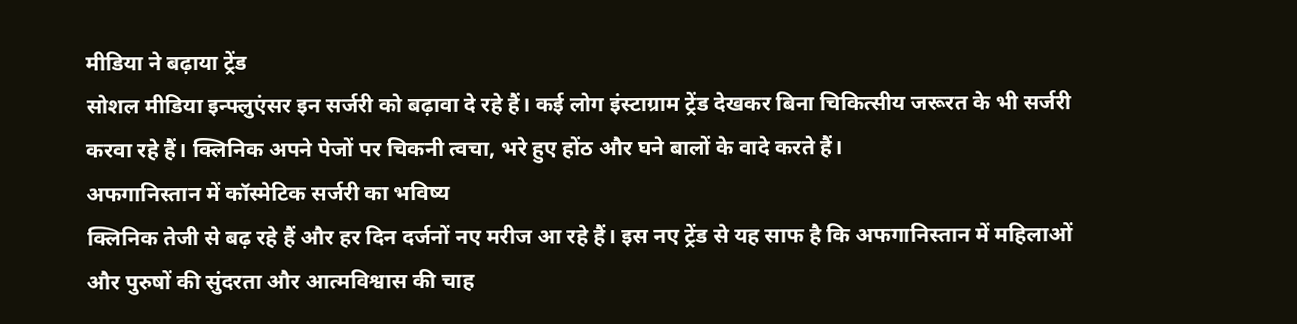मीडिया ने बढ़ाया ट्रेंड
सोशल मीडिया इन्फ्लुएंसर इन सर्जरी को बढ़ावा दे रहे हैं। कई लोग इंस्टाग्राम ट्रेंड देखकर बिना चिकित्सीय जरूरत के भी सर्जरी करवा रहे हैं। क्लिनिक अपने पेजों पर चिकनी त्वचा, भरे हुए होंठ और घने बालों के वादे करते हैं।
अफगानिस्तान में कॉस्मेटिक सर्जरी का भविष्य
क्लिनिक तेजी से बढ़ रहे हैं और हर दिन दर्जनों नए मरीज आ रहे हैं। इस नए ट्रेंड से यह साफ है कि अफगानिस्तान में महिलाओं और पुरुषों की सुंदरता और आत्मविश्वास की चाह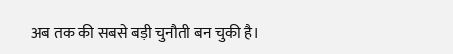अब तक की सबसे बड़ी चुनौती बन चुकी है।